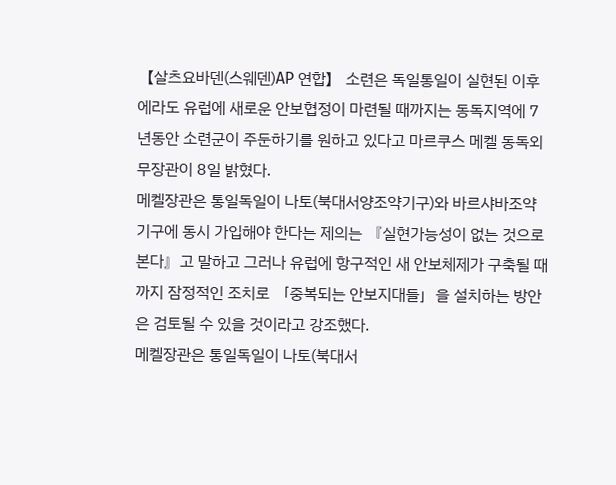【살츠요바덴(스웨덴)AP 연합】 소련은 독일통일이 실현된 이후에라도 유럽에 새로운 안보협정이 마련될 때까지는 동독지역에 7년동안 소련군이 주둔하기를 원하고 있다고 마르쿠스 메켈 동독외무장관이 8일 밝혔다.
메켈장관은 통일독일이 나토(북대서양조약기구)와 바르샤바조약기구에 동시 가입해야 한다는 제의는 『실현가능성이 없는 것으로 본다』고 말하고 그러나 유럽에 항구적인 새 안보체제가 구축될 때까지 잠정적인 조치로 「중복되는 안보지대들」을 설치하는 방안은 검토될 수 있을 것이라고 강조했다.
메켈장관은 통일독일이 나토(북대서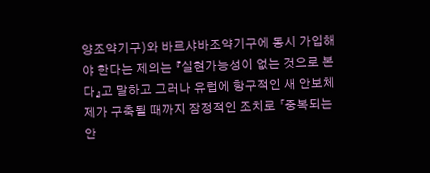양조약기구)와 바르샤바조약기구에 동시 가입해야 한다는 제의는 『실현가능성이 없는 것으로 본다』고 말하고 그러나 유럽에 항구적인 새 안보체제가 구축될 때까지 잠정적인 조치로 「중복되는 안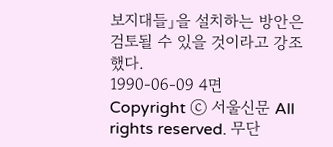보지대들」을 설치하는 방안은 검토될 수 있을 것이라고 강조했다.
1990-06-09 4면
Copyright ⓒ 서울신문 All rights reserved. 무단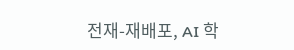전재-재배포, AI 학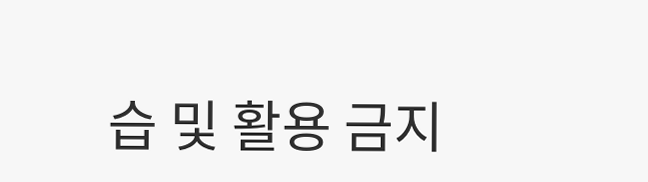습 및 활용 금지